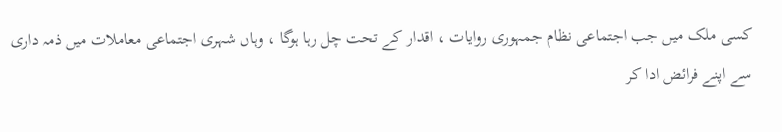کسی ملک میں جب اجتماعی نظام جمہوری روایات ، اقدار کے تحت چل رہا ہوگا ، وہاں شہری اجتماعی معاملات میں ذمہ داری سے اپنے فرائض ادا کر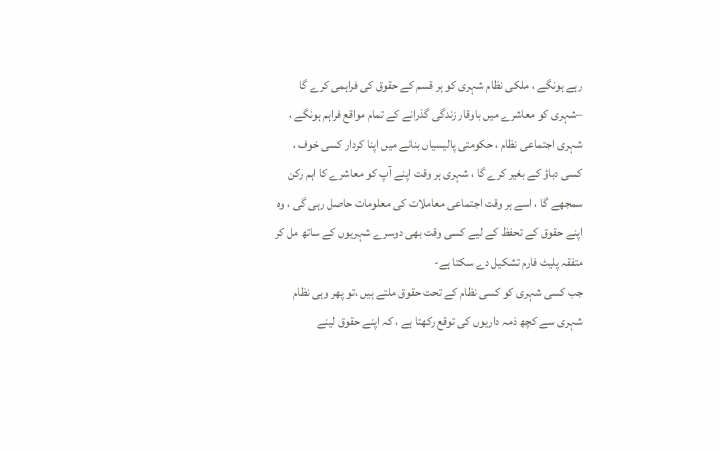رہے ہونگے ، ملکی نظام شہری کو ہر قسم کے حقوق کی فراہمی کرے گا –شہری کو معاشرے میں باوقار زندگی گذرانے کے تمام مواقع فراہم ہونگے ، شہری اجتماعی نظام ، حکومتی پالیسیاں بنانے میں اپنا کردار کسی خوف ، کسی دباؤ کے بغیر کرے گا ، شہری ہر وقت اپنے آپ کو معاشرے کا اہم رکن سمجھے گا ، اسے ہر وقت اجتماعی معاملات کی معلومات حاصل رہی گی ، وہ اپنے حقوق کے تحفظ کے لیے کسی وقت بھی دوسرے شہریوں کے ساتھ مل کر متفقہ پلیٹ فارم تشکیل دے سکتا ہے-
جب کسی شہری کو کسی نظام کے تحت حقوق ملتے ہیں ،تو پھر وہی نظام شہری سے کچھ ذمہ داریوں کی توقع رکھتا ہے ، کہ اپنے حقوق لینے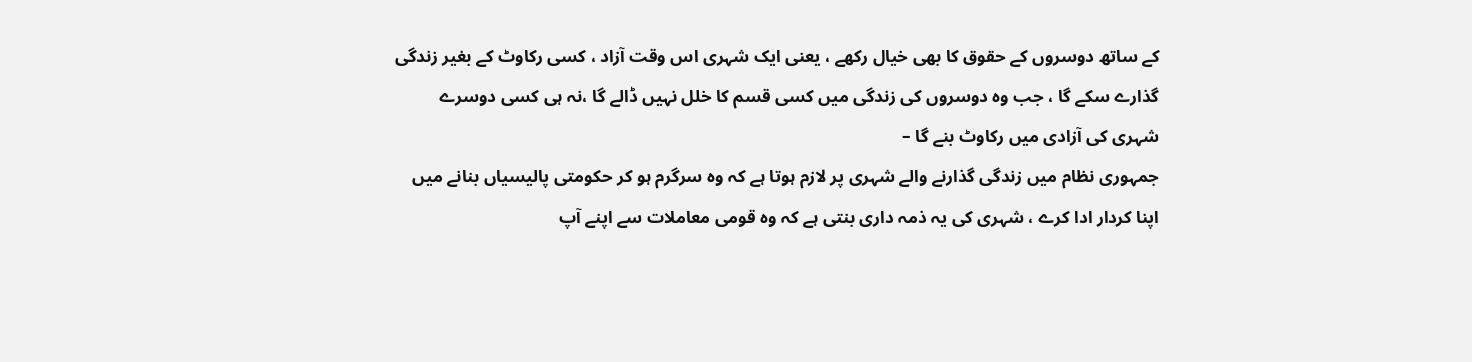کے ساتھ دوسروں کے حقوق کا بھی خیال رکھے ، یعنی ایک شہری اس وقت آزاد ، کسی رکاوٹ کے بغیر زندگی گذارے سکے گا ، جب وہ دوسروں کی زندگی میں کسی قسم کا خلل نہیں ڈالے گا ،نہ ہی کسی دوسرے شہری کی آزادی میں رکاوٹ بنے گا –
جمہوری نظام میں زندگی گذارنے والے شہری پر لازم ہوتا ہے کہ وہ سرگرم ہو کر حکومتی پالیسیاں بنانے میں اپنا کردار ادا کرے ، شہری کی یہ ذمہ داری بنتی ہے کہ وہ قومی معاملات سے اپنے آپ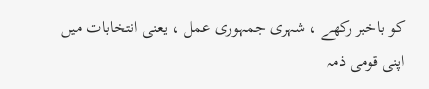کو باخبر رکھے ، شہری جمہوری عمل ، یعنی انتخابات میں اپنی قومی ذمہ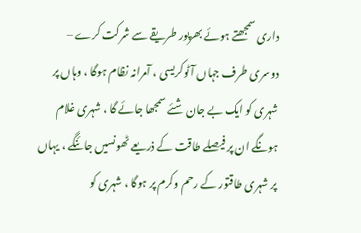داری سمجھتے ہوئے بھرپور طریقے سے شرکت کرے –
دوسری طرف جہاں آٹوکریسی ، آمرانہ نظام ہوگا ، وہاں پر شہری کو ایک بے جان شئے سمجھا جائے گا ، شہری غلام ہونگے ان پر فیصلے طاقت کے ذریعے ٹھونسیں جائنگے ، یہاں پر شہری طاقتور کے رحم وکرم پر ہوگا ، شہری کو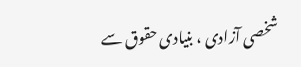شخصی آزادی ، بنیادی حقوق سے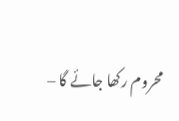محروم رکھا جائے گا –